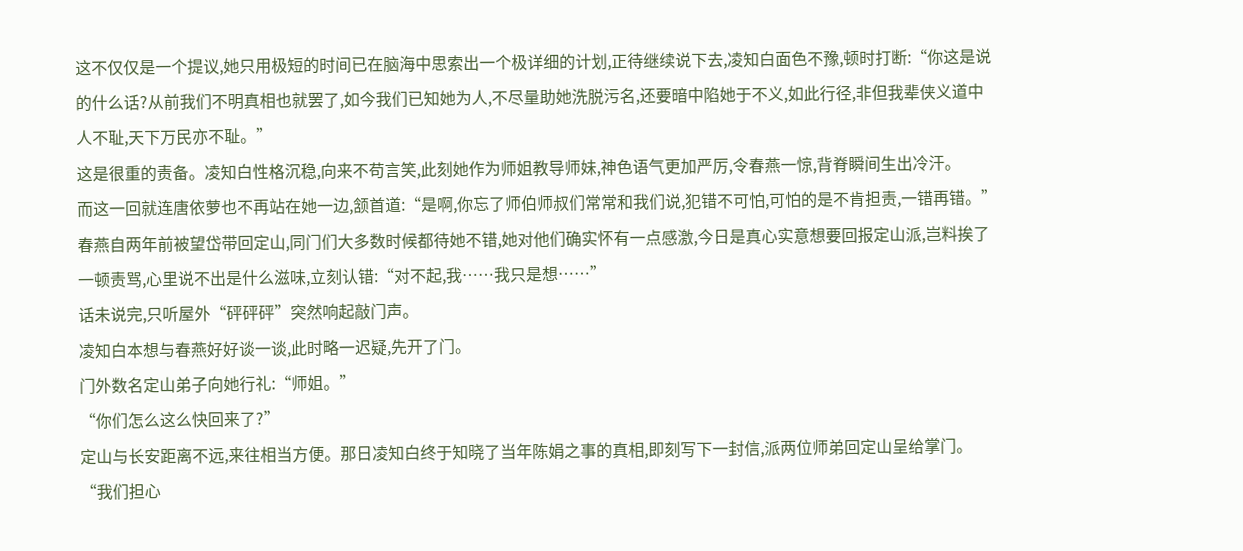这不仅仅是一个提议,她只用极短的时间已在脑海中思索出一个极详细的计划,正待继续说下去,凌知白面色不豫,顿时打断:“你这是说的什么话?从前我们不明真相也就罢了,如今我们已知她为人,不尽量助她洗脱污名,还要暗中陷她于不义,如此行径,非但我辈侠义道中人不耻,天下万民亦不耻。”
这是很重的责备。凌知白性格沉稳,向来不苟言笑,此刻她作为师姐教导师妹,神色语气更加严厉,令春燕一惊,背脊瞬间生出冷汗。
而这一回就连唐依萝也不再站在她一边,颔首道:“是啊,你忘了师伯师叔们常常和我们说,犯错不可怕,可怕的是不肯担责,一错再错。”
春燕自两年前被望岱带回定山,同门们大多数时候都待她不错,她对他们确实怀有一点感激,今日是真心实意想要回报定山派,岂料挨了一顿责骂,心里说不出是什么滋味,立刻认错:“对不起,我……我只是想……”
话未说完,只听屋外“砰砰砰”突然响起敲门声。
凌知白本想与春燕好好谈一谈,此时略一迟疑,先开了门。
门外数名定山弟子向她行礼:“师姐。”
“你们怎么这么快回来了?”
定山与长安距离不远,来往相当方便。那日凌知白终于知晓了当年陈娟之事的真相,即刻写下一封信,派两位师弟回定山呈给掌门。
“我们担心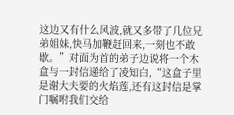这边又有什么风波,就又多带了几位兄弟姐妹,快马加鞭赶回来,一刻也不敢歇。”对面为首的弟子边说将一个木盒与一封信递给了凌知白,“这盒子里是谢大夫要的火焰莲,还有这封信是掌门嘱咐我们交给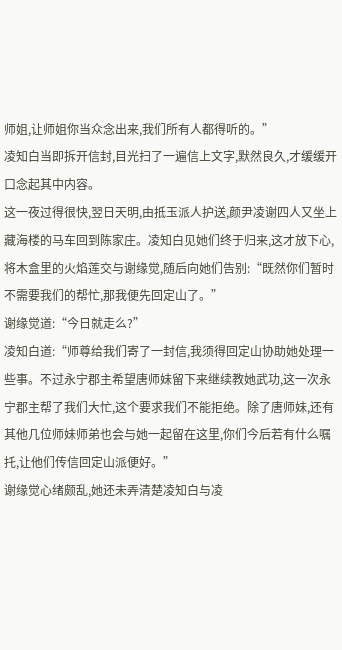师姐,让师姐你当众念出来,我们所有人都得听的。”
凌知白当即拆开信封,目光扫了一遍信上文字,默然良久,才缓缓开口念起其中内容。
这一夜过得很快,翌日天明,由抵玉派人护送,颜尹凌谢四人又坐上藏海楼的马车回到陈家庄。凌知白见她们终于归来,这才放下心,将木盒里的火焰莲交与谢缘觉,随后向她们告别:“既然你们暂时不需要我们的帮忙,那我便先回定山了。”
谢缘觉道:“今日就走么?”
凌知白道:“师尊给我们寄了一封信,我须得回定山协助她处理一些事。不过永宁郡主希望唐师妹留下来继续教她武功,这一次永宁郡主帮了我们大忙,这个要求我们不能拒绝。除了唐师妹,还有其他几位师妹师弟也会与她一起留在这里,你们今后若有什么嘱托,让他们传信回定山派便好。”
谢缘觉心绪颇乱,她还未弄清楚凌知白与凌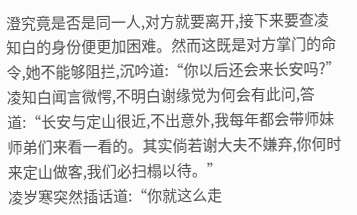澄究竟是否是同一人,对方就要离开,接下来要查凌知白的身份便更加困难。然而这既是对方掌门的命令,她不能够阻拦,沉吟道:“你以后还会来长安吗?”
凌知白闻言微愕,不明白谢缘觉为何会有此问,答道:“长安与定山很近,不出意外,我每年都会带师妹师弟们来看一看的。其实倘若谢大夫不嫌弃,你何时来定山做客,我们必扫榻以待。”
凌岁寒突然插话道:“你就这么走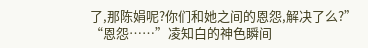了,那陈娟呢?你们和她之间的恩怨,解决了么?”
“恩怨……”凌知白的神色瞬间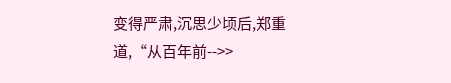变得严肃,沉思少顷后,郑重道,“从百年前-->>